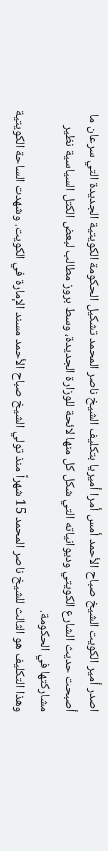اصدر أمير الكويت الشيخ صباح الأحمد أمس أمرا أميريا بتكليف الشيخ ناصر المحمد تشكيل الحكومة الكويتية الجديدة التي سرعان ما أصبحت حديث الشارع الكويتي وديوانياته التي شكل كل منها لائحة للوزارة الجديدة، وسط بروز مطالب لبعض الكتل السياسية نظير مشاركتها في الحكومة.
وهذا التكليف هو الثالث للشيخ ناصر المحمد 15 شهراً منذ تولي الشيخ صباح الأحمد مسند الإمارة في الكويت. وشهدت الساحة الكويتية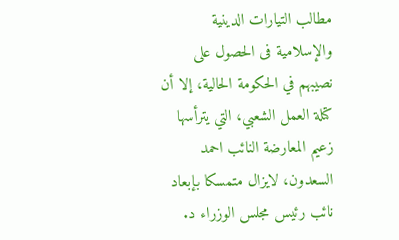مطالب التيارات الدينية والإسلامية فى الحصول على نصيبهم في الحكومة الحالية، إلا أن كتلة العمل الشعبي، التي يترأسها زعيم المعارضة النائب احمد السعدون، لايزال متمسكا بإبعاد نائب رئيس مجلس الوزراء د.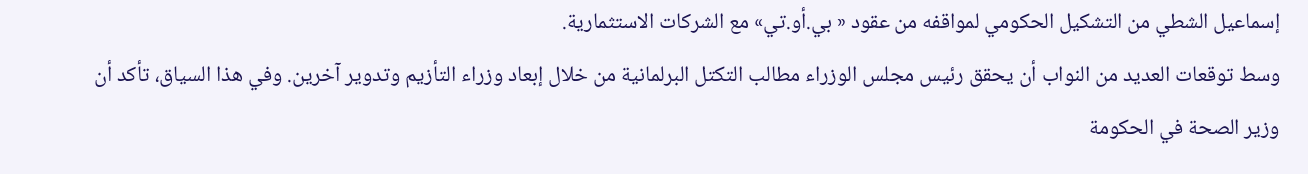إسماعيل الشطي من التشكيل الحكومي لمواقفه من عقود « بي.أو.تي» مع الشركات الاستثمارية.
وسط توقعات العديد من النواب أن يحقق رئيس مجلس الوزراء مطالب التكتل البرلمانية من خلال إبعاد وزراء التأزيم وتدوير آخرين. وفي هذا السياق، تأكد أن وزير الصحة في الحكومة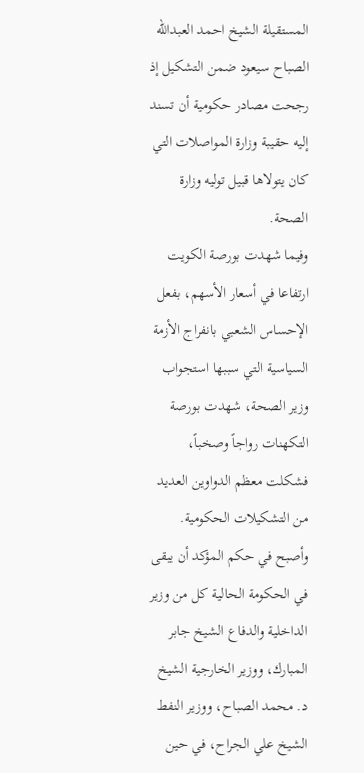المستقيلة الشيخ احمد العبدالله الصباح سيعود ضمن التشكيل إذ رجحت مصادر حكومية أن تسند إليه حقيبة وزارة المواصلات التي كان يتولاها قبيل توليه وزارة الصحة.
وفيما شهدت بورصة الكويت ارتفاعا في أسعار الأسهم، بفعل الإحساس الشعبي بانفراج الأزمة السياسية التي سببها استجواب وزير الصحة، شهدت بورصة التكهنات رواجاً وصخباً، فشكلت معظم الدواوين العديد من التشكيلات الحكومية.
وأصبح في حكم المؤكد أن يبقى في الحكومة الحالية كل من وزير الداخلية والدفاع الشيخ جابر المبارك، ووزير الخارجية الشيخ د. محمد الصباح، ووزير النفط الشيخ علي الجراح، في حين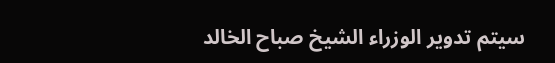سيتم تدوير الوزراء الشيخ صباح الخالد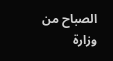الصباح من وزارة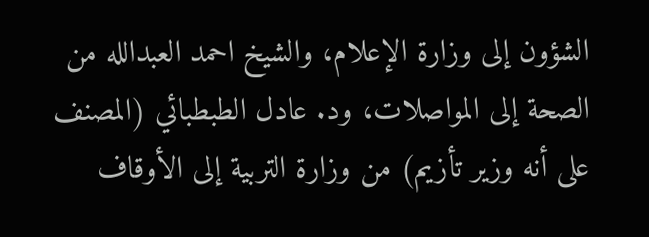الشؤون إلى وزارة الإعلام، والشيخ احمد العبدالله من الصحة إلى المواصلات، ود. عادل الطبطبائي (المصنف على أنه وزير تأزيم) من وزارة التربية إلى الأوقاف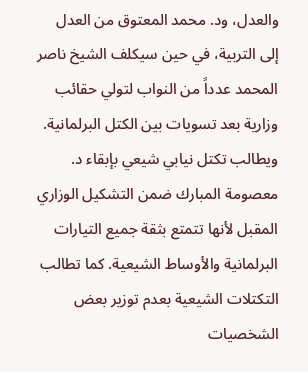والعدل، ود. محمد المعتوق من العدل إلى التربية، في حين سيكلف الشيخ ناصر المحمد عدداً من النواب لتولي حقائب وزارية بعد تسويات بين الكتل البرلمانية.
ويطالب تكتل نيابي شيعي بإبقاء د. معصومة المبارك ضمن التشكيل الوزاري المقبل لأنها تتمتع بثقة جميع التيارات البرلمانية والأوساط الشيعية. كما تطالب التكتلات الشيعية بعدم توزير بعض الشخصيات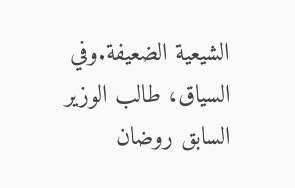الشيعية الضعيفة.وفي السياق، طالب الوزير السابق روضان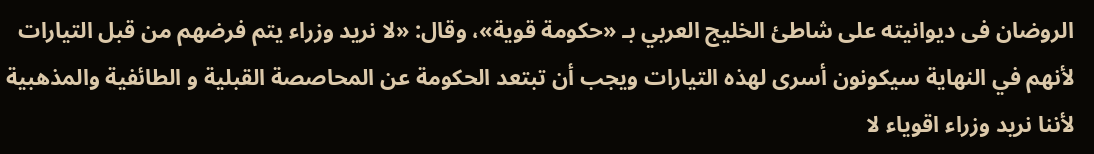الروضان فى ديوانيته على شاطئ الخليج العربي بـ «حكومة قوية»، وقال: «لا نريد وزراء يتم فرضهم من قبل التيارات لأنهم في النهاية سيكونون أسرى لهذه التيارات ويجب أن تبتعد الحكومة عن المحاصصة القبلية و الطائفية والمذهبية لأننا نريد وزراء اقوياء لا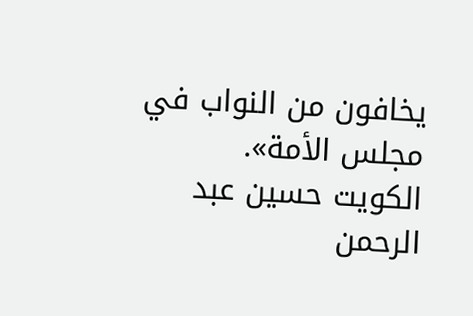يخافون من النواب في مجلس الأمة».
الكويت حسين عبد الرحمن